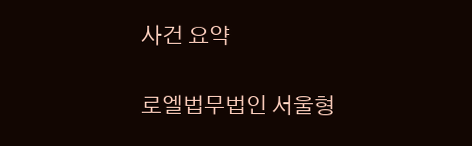사건 요약

로엘법무법인 서울형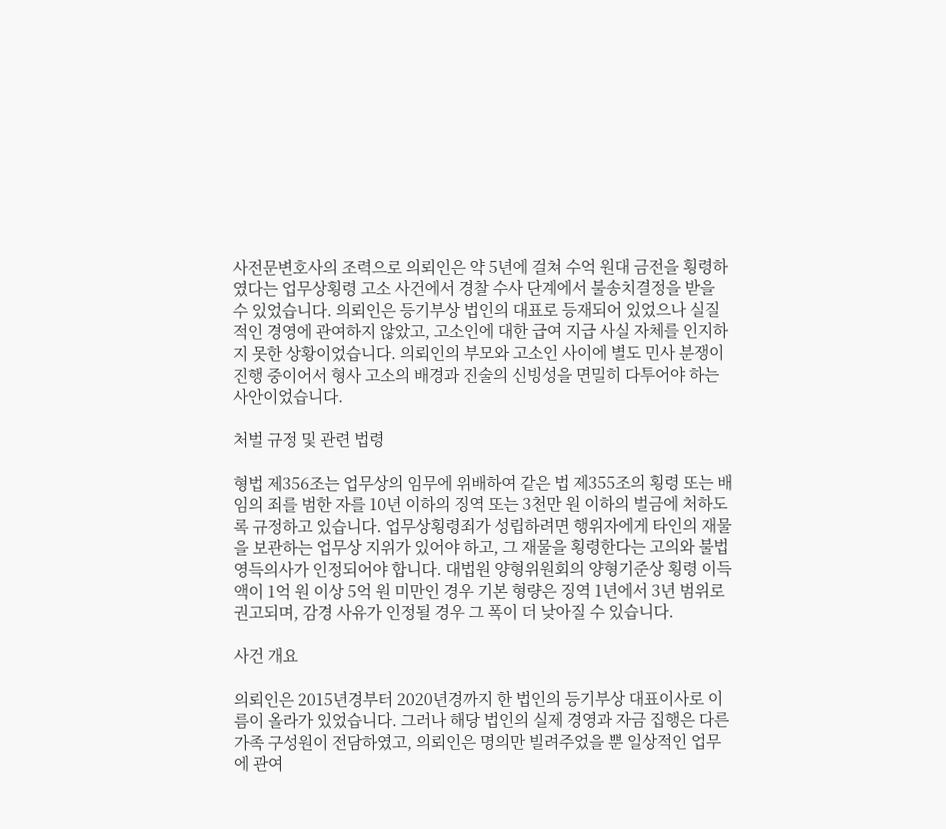사전문변호사의 조력으로 의뢰인은 약 5년에 걸쳐 수억 원대 금전을 횡령하였다는 업무상횡령 고소 사건에서 경찰 수사 단계에서 불송치결정을 받을 수 있었습니다. 의뢰인은 등기부상 법인의 대표로 등재되어 있었으나 실질적인 경영에 관여하지 않았고, 고소인에 대한 급여 지급 사실 자체를 인지하지 못한 상황이었습니다. 의뢰인의 부모와 고소인 사이에 별도 민사 분쟁이 진행 중이어서 형사 고소의 배경과 진술의 신빙성을 면밀히 다투어야 하는 사안이었습니다.

처벌 규정 및 관련 법령

형법 제356조는 업무상의 임무에 위배하여 같은 법 제355조의 횡령 또는 배임의 죄를 범한 자를 10년 이하의 징역 또는 3천만 원 이하의 벌금에 처하도록 규정하고 있습니다. 업무상횡령죄가 성립하려면 행위자에게 타인의 재물을 보관하는 업무상 지위가 있어야 하고, 그 재물을 횡령한다는 고의와 불법영득의사가 인정되어야 합니다. 대법원 양형위원회의 양형기준상 횡령 이득액이 1억 원 이상 5억 원 미만인 경우 기본 형량은 징역 1년에서 3년 범위로 권고되며, 감경 사유가 인정될 경우 그 폭이 더 낮아질 수 있습니다.

사건 개요

의뢰인은 2015년경부터 2020년경까지 한 법인의 등기부상 대표이사로 이름이 올라가 있었습니다. 그러나 해당 법인의 실제 경영과 자금 집행은 다른 가족 구성원이 전담하였고, 의뢰인은 명의만 빌려주었을 뿐 일상적인 업무에 관여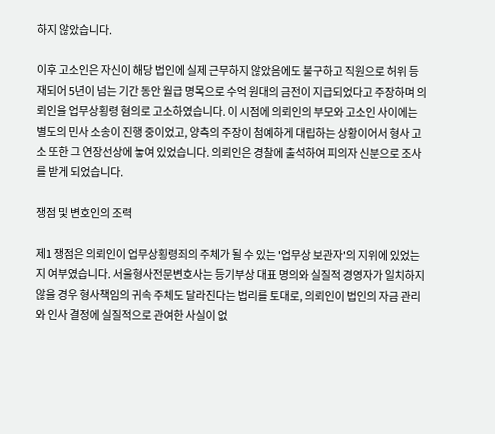하지 않았습니다.

이후 고소인은 자신이 해당 법인에 실제 근무하지 않았음에도 불구하고 직원으로 허위 등재되어 5년이 넘는 기간 동안 월급 명목으로 수억 원대의 금전이 지급되었다고 주장하며 의뢰인을 업무상횡령 혐의로 고소하였습니다. 이 시점에 의뢰인의 부모와 고소인 사이에는 별도의 민사 소송이 진행 중이었고, 양측의 주장이 첨예하게 대립하는 상황이어서 형사 고소 또한 그 연장선상에 놓여 있었습니다. 의뢰인은 경찰에 출석하여 피의자 신분으로 조사를 받게 되었습니다.

쟁점 및 변호인의 조력

제1 쟁점은 의뢰인이 업무상횡령죄의 주체가 될 수 있는 '업무상 보관자'의 지위에 있었는지 여부였습니다. 서울형사전문변호사는 등기부상 대표 명의와 실질적 경영자가 일치하지 않을 경우 형사책임의 귀속 주체도 달라진다는 법리를 토대로, 의뢰인이 법인의 자금 관리와 인사 결정에 실질적으로 관여한 사실이 없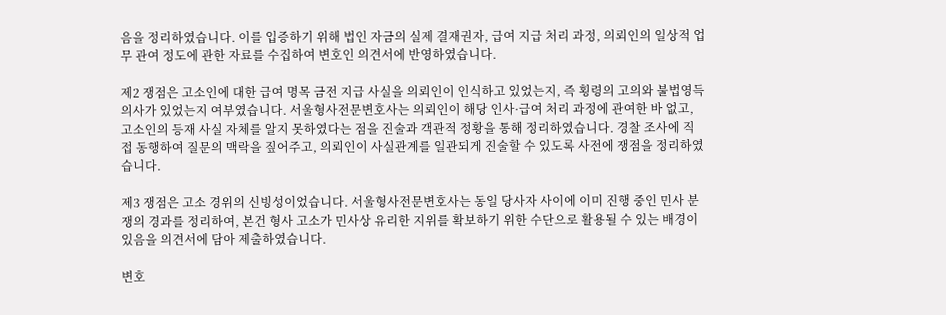음을 정리하였습니다. 이를 입증하기 위해 법인 자금의 실제 결재권자, 급여 지급 처리 과정, 의뢰인의 일상적 업무 관여 정도에 관한 자료를 수집하여 변호인 의견서에 반영하였습니다.

제2 쟁점은 고소인에 대한 급여 명목 금전 지급 사실을 의뢰인이 인식하고 있었는지, 즉 횡령의 고의와 불법영득의사가 있었는지 여부였습니다. 서울형사전문변호사는 의뢰인이 해당 인사·급여 처리 과정에 관여한 바 없고, 고소인의 등재 사실 자체를 알지 못하였다는 점을 진술과 객관적 정황을 통해 정리하였습니다. 경찰 조사에 직접 동행하여 질문의 맥락을 짚어주고, 의뢰인이 사실관계를 일관되게 진술할 수 있도록 사전에 쟁점을 정리하였습니다.

제3 쟁점은 고소 경위의 신빙성이었습니다. 서울형사전문변호사는 동일 당사자 사이에 이미 진행 중인 민사 분쟁의 경과를 정리하여, 본건 형사 고소가 민사상 유리한 지위를 확보하기 위한 수단으로 활용될 수 있는 배경이 있음을 의견서에 담아 제출하였습니다.

변호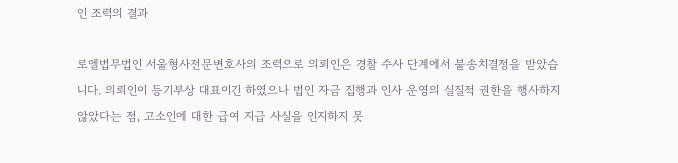인 조력의 결과

로엘법무법인 서울형사전문변호사의 조력으로 의뢰인은 경찰 수사 단계에서 불송치결정을 받았습니다. 의뢰인이 등기부상 대표이긴 하였으나 법인 자금 집행과 인사 운영의 실질적 권한을 행사하지 않았다는 점, 고소인에 대한 급여 지급 사실을 인지하지 못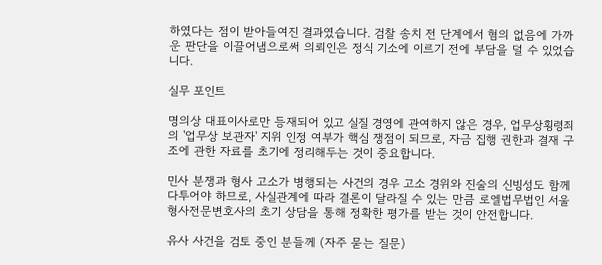하였다는 점이 받아들여진 결과였습니다. 검찰 송치 전 단계에서 혐의 없음에 가까운 판단을 이끌어냄으로써 의뢰인은 정식 기소에 이르기 전에 부담을 덜 수 있었습니다.

실무 포인트

명의상 대표이사로만 등재되어 있고 실질 경영에 관여하지 않은 경우, 업무상횡령죄의 '업무상 보관자' 지위 인정 여부가 핵심 쟁점이 되므로, 자금 집행 권한과 결재 구조에 관한 자료를 초기에 정리해두는 것이 중요합니다.

민사 분쟁과 형사 고소가 병행되는 사건의 경우 고소 경위와 진술의 신빙성도 함께 다투어야 하므로, 사실관계에 따라 결론이 달라질 수 있는 만큼 로엘법무법인 서울형사전문변호사의 초기 상담을 통해 정확한 평가를 받는 것이 안전합니다.

유사 사건을 검토 중인 분들께 (자주 묻는 질문)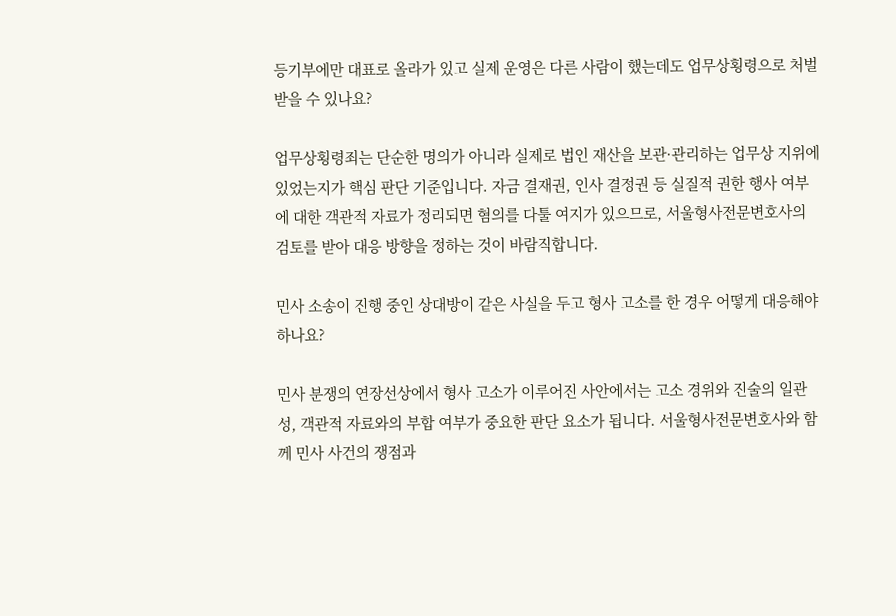등기부에만 대표로 올라가 있고 실제 운영은 다른 사람이 했는데도 업무상횡령으로 처벌받을 수 있나요?

업무상횡령죄는 단순한 명의가 아니라 실제로 법인 재산을 보관·관리하는 업무상 지위에 있었는지가 핵심 판단 기준입니다. 자금 결재권, 인사 결정권 등 실질적 권한 행사 여부에 대한 객관적 자료가 정리되면 혐의를 다툴 여지가 있으므로, 서울형사전문변호사의 검토를 받아 대응 방향을 정하는 것이 바람직합니다.

민사 소송이 진행 중인 상대방이 같은 사실을 두고 형사 고소를 한 경우 어떻게 대응해야 하나요?

민사 분쟁의 연장선상에서 형사 고소가 이루어진 사안에서는 고소 경위와 진술의 일관성, 객관적 자료와의 부합 여부가 중요한 판단 요소가 됩니다. 서울형사전문변호사와 함께 민사 사건의 쟁점과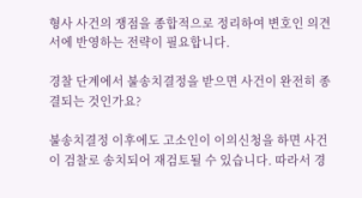형사 사건의 쟁점을 종합적으로 정리하여 변호인 의견서에 반영하는 전략이 필요합니다.

경찰 단계에서 불송치결정을 받으면 사건이 완전히 종결되는 것인가요?

불송치결정 이후에도 고소인이 이의신청을 하면 사건이 검찰로 송치되어 재검토될 수 있습니다. 따라서 경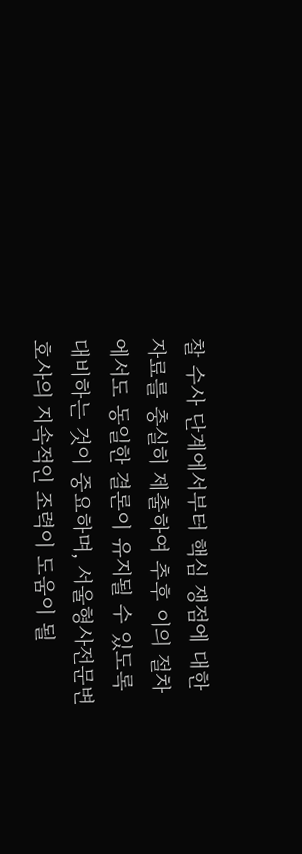찰 수사 단계에서부터 핵심 쟁점에 대한 자료를 충실히 제출하여 추후 이의 절차에서도 동일한 결론이 유지될 수 있도록 대비하는 것이 중요하며, 서울형사전문변호사의 지속적인 조력이 도움이 될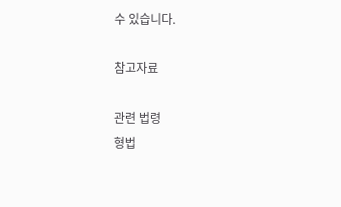수 있습니다.

참고자료

관련 법령
형법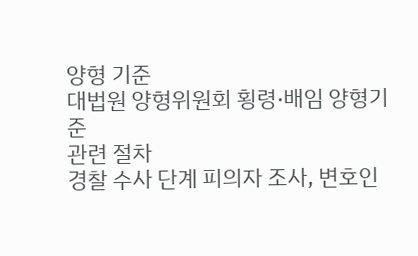양형 기준
대법원 양형위원회 횡령·배임 양형기준
관련 절차
경찰 수사 단계 피의자 조사, 변호인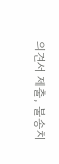의견서 제출, 불송치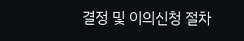결정 및 이의신청 절차